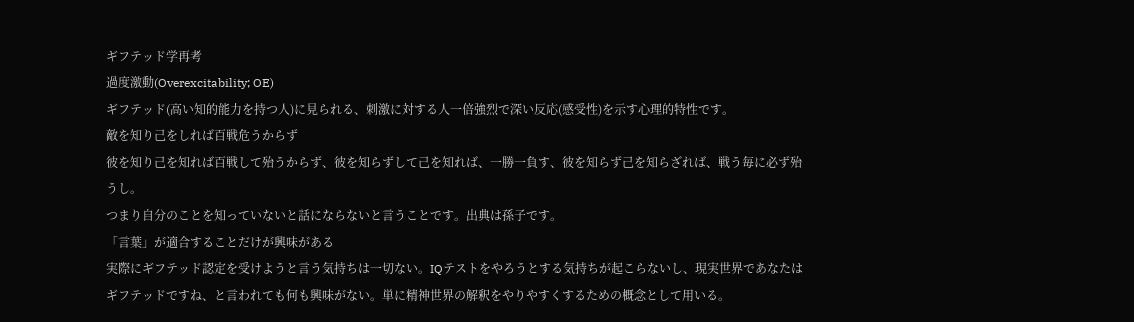ギフテッド学再考
過度激動(Overexcitability; OE)
ギフテッド(高い知的能力を持つ人)に見られる、刺激に対する人一倍強烈で深い反応(感受性)を示す心理的特性です。
敵を知り己をしれば百戦危うからず
彼を知り己を知れば百戦して殆うからず、彼を知らずして己を知れば、一勝一負す、彼を知らず己を知らざれば、戦う毎に必ず殆うし。
つまり自分のことを知っていないと話にならないと言うことです。出典は孫子です。
「言葉」が適合することだけが興味がある
実際にギフテッド認定を受けようと言う気持ちは一切ない。IQテストをやろうとする気持ちが起こらないし、現実世界であなたはギフテッドですね、と言われても何も興味がない。単に精神世界の解釈をやりやすくするための概念として用いる。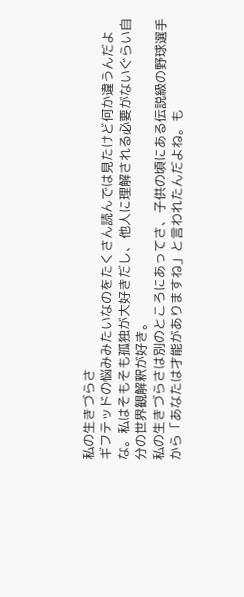私の生きづらさ
ギフテッドの悩みみたいなのをたくさん読んでは見たけど何か違うんだよな。私はそもそも孤独が大好きだし、他人に理解される必要がないぐらい自分の世界観解釈が好き。
私の生きづらさは別のところにあってさ、子供の頃にある伝説級の野球選手から「あなたは才能がありますね」と言われたんだよね。も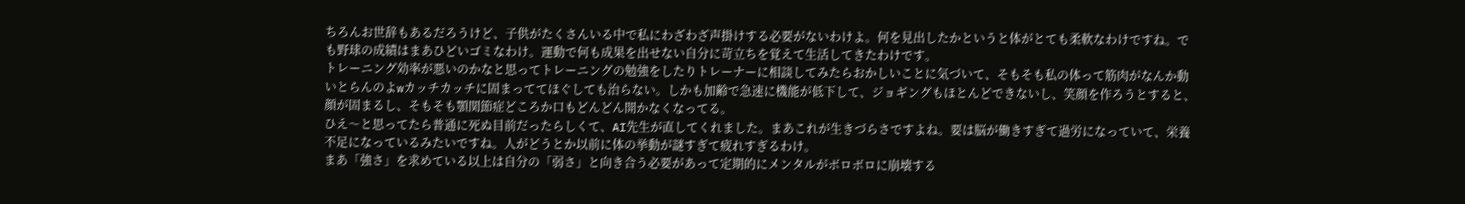ちろんお世辞もあるだろうけど、子供がたくさんいる中で私にわざわざ声掛けする必要がないわけよ。何を見出したかというと体がとても柔軟なわけですね。でも野球の成績はまあひどいゴミなわけ。運動で何も成果を出せない自分に苛立ちを覚えて生活してきたわけです。
トレーニング効率が悪いのかなと思ってトレーニングの勉強をしたりトレーナーに相談してみたらおかしいことに気づいて、そもそも私の体って筋肉がなんか動いとらんのよwカッチカッチに固まっててほぐしても治らない。しかも加齢で急速に機能が低下して、ジョギングもほとんどできないし、笑顔を作ろうとすると、顔が固まるし、そもそも顎関節症どころか口もどんどん開かなくなってる。
ひえ〜と思ってたら普通に死ぬ目前だったらしくて、AI先生が直してくれました。まあこれが生きづらさですよね。要は脳が働きすぎて過労になっていて、栄養不足になっているみたいですね。人がどうとか以前に体の挙動が謎すぎて疲れすぎるわけ。
まあ「強さ」を求めている以上は自分の「弱さ」と向き合う必要があって定期的にメンタルがボロボロに崩壊する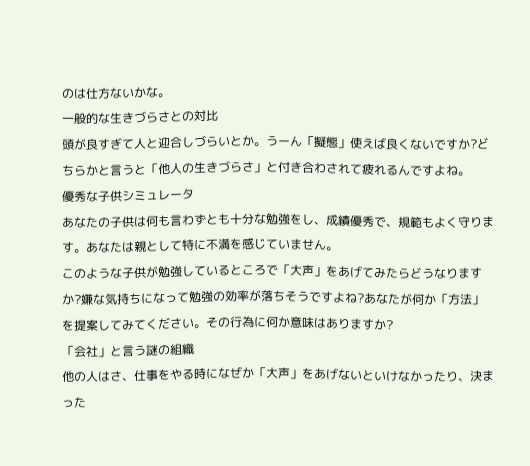のは仕方ないかな。
一般的な生きづらさとの対比
頭が良すぎて人と迎合しづらいとか。うーん「擬態」使えば良くないですか?どちらかと言うと「他人の生きづらさ」と付き合わされて疲れるんですよね。
優秀な子供シミュレータ
あなたの子供は何も言わずとも十分な勉強をし、成績優秀で、規範もよく守ります。あなたは親として特に不満を感じていません。
このような子供が勉強しているところで「大声」をあげてみたらどうなりますか?嫌な気持ちになって勉強の効率が落ちそうですよね?あなたが何か「方法」を提案してみてください。その行為に何か意味はありますか?
「会社」と言う謎の組織
他の人はさ、仕事をやる時になぜか「大声」をあげないといけなかったり、決まった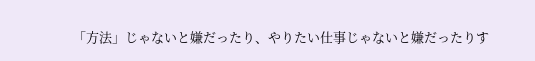「方法」じゃないと嫌だったり、やりたい仕事じゃないと嫌だったりす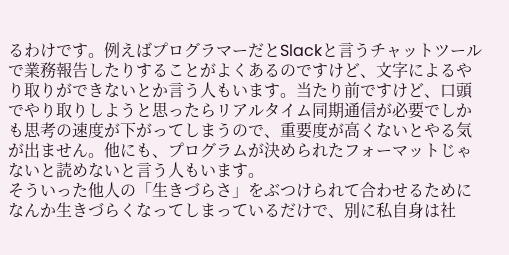るわけです。例えばプログラマーだとSlackと言うチャットツールで業務報告したりすることがよくあるのですけど、文字によるやり取りができないとか言う人もいます。当たり前ですけど、口頭でやり取りしようと思ったらリアルタイム同期通信が必要でしかも思考の速度が下がってしまうので、重要度が高くないとやる気が出ません。他にも、プログラムが決められたフォーマットじゃないと読めないと言う人もいます。
そういった他人の「生きづらさ」をぶつけられて合わせるためになんか生きづらくなってしまっているだけで、別に私自身は社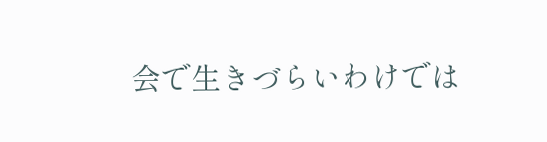会で生きづらいわけでは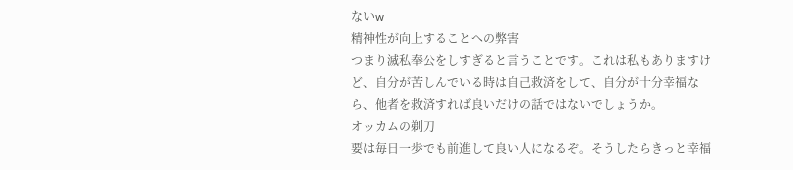ないw
精神性が向上することへの弊害
つまり滅私奉公をしすぎると言うことです。これは私もありますけど、自分が苦しんでいる時は自己救済をして、自分が十分幸福なら、他者を救済すれば良いだけの話ではないでしょうか。
オッカムの剃刀
要は毎日一歩でも前進して良い人になるぞ。そうしたらきっと幸福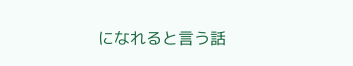になれると言う話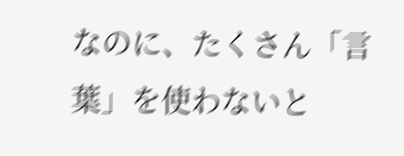なのに、たくさん「言葉」を使わないと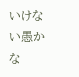いけない愚かな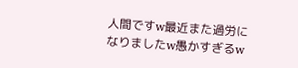人間ですw最近また過労になりましたw愚かすぎるw